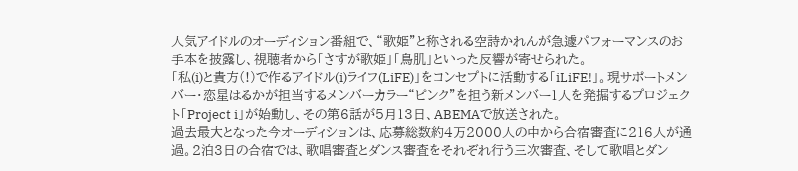人気アイドルのオーディション番組で、“歌姫”と称される空詩かれんが急遽パフォーマンスのお手本を披露し、視聴者から「さすが歌姫」「鳥肌」といった反響が寄せられた。
「私(i)と貴方(!)で作るアイドル(i)ライフ(LiFE)」をコンセプトに活動する「iLiFE!」。現サポートメンバー・恋星はるかが担当するメンバーカラー“ピンク”を担う新メンバー1人を発掘するプロジェクト「Project i」が始動し、その第6話が5月13日、ABEMAで放送された。
過去最大となった今オーディションは、応募総数約4万2000人の中から合宿審査に216人が通過。2泊3日の合宿では、歌唱審査とダンス審査をそれぞれ行う三次審査、そして歌唱とダン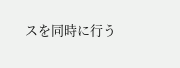スを同時に行う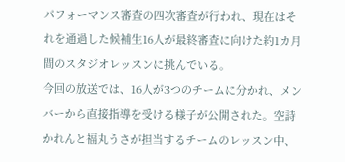パフォーマンス審査の四次審査が行われ、現在はそれを通過した候補生16人が最終審査に向けた約1カ月間のスタジオレッスンに挑んでいる。
今回の放送では、16人が3つのチームに分かれ、メンバーから直接指導を受ける様子が公開された。空詩かれんと福丸うさが担当するチームのレッスン中、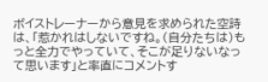ボイストレーナーから意見を求められた空詩は、「惹かれはしないですね。(自分たちは)もっと全力でやっていて、そこが足りないなって思います」と率直にコメントす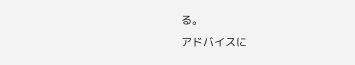る。
アドバイスに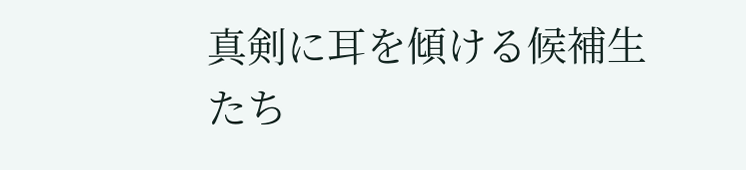真剣に耳を傾ける候補生たち